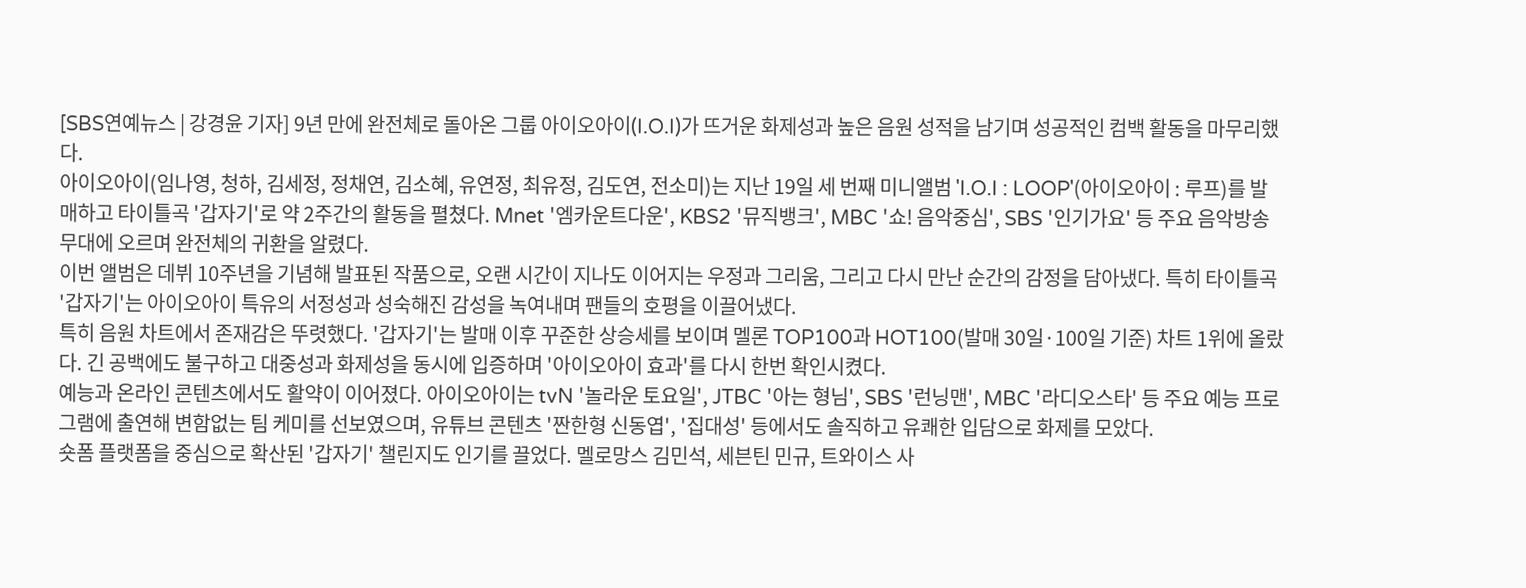[SBS연예뉴스 | 강경윤 기자] 9년 만에 완전체로 돌아온 그룹 아이오아이(I.O.I)가 뜨거운 화제성과 높은 음원 성적을 남기며 성공적인 컴백 활동을 마무리했다.
아이오아이(임나영, 청하, 김세정, 정채연, 김소혜, 유연정, 최유정, 김도연, 전소미)는 지난 19일 세 번째 미니앨범 'I.O.I : LOOP'(아이오아이 : 루프)를 발매하고 타이틀곡 '갑자기'로 약 2주간의 활동을 펼쳤다. Mnet '엠카운트다운', KBS2 '뮤직뱅크', MBC '쇼! 음악중심', SBS '인기가요' 등 주요 음악방송 무대에 오르며 완전체의 귀환을 알렸다.
이번 앨범은 데뷔 10주년을 기념해 발표된 작품으로, 오랜 시간이 지나도 이어지는 우정과 그리움, 그리고 다시 만난 순간의 감정을 담아냈다. 특히 타이틀곡 '갑자기'는 아이오아이 특유의 서정성과 성숙해진 감성을 녹여내며 팬들의 호평을 이끌어냈다.
특히 음원 차트에서 존재감은 뚜렷했다. '갑자기'는 발매 이후 꾸준한 상승세를 보이며 멜론 TOP100과 HOT100(발매 30일·100일 기준) 차트 1위에 올랐다. 긴 공백에도 불구하고 대중성과 화제성을 동시에 입증하며 '아이오아이 효과'를 다시 한번 확인시켰다.
예능과 온라인 콘텐츠에서도 활약이 이어졌다. 아이오아이는 tvN '놀라운 토요일', JTBC '아는 형님', SBS '런닝맨', MBC '라디오스타' 등 주요 예능 프로그램에 출연해 변함없는 팀 케미를 선보였으며, 유튜브 콘텐츠 '짠한형 신동엽', '집대성' 등에서도 솔직하고 유쾌한 입담으로 화제를 모았다.
숏폼 플랫폼을 중심으로 확산된 '갑자기' 챌린지도 인기를 끌었다. 멜로망스 김민석, 세븐틴 민규, 트와이스 사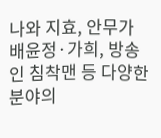나와 지효, 안무가 배윤정·가희, 방송인 침착맨 등 다양한 분야의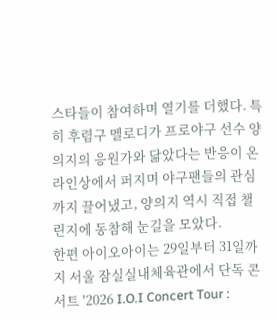스타들이 참여하며 열기를 더했다. 특히 후렴구 멜로디가 프로야구 선수 양의지의 응원가와 닮았다는 반응이 온라인상에서 퍼지며 야구팬들의 관심까지 끌어냈고, 양의지 역시 직접 챌린지에 동참해 눈길을 모았다.
한편 아이오아이는 29일부터 31일까지 서울 잠실실내체육관에서 단독 콘서트 '2026 I.O.I Concert Tour :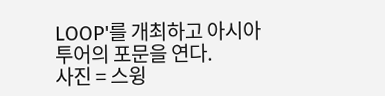LOOP'를 개최하고 아시아 투어의 포문을 연다.
사진 = 스윙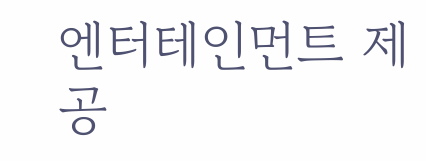엔터테인먼트 제공